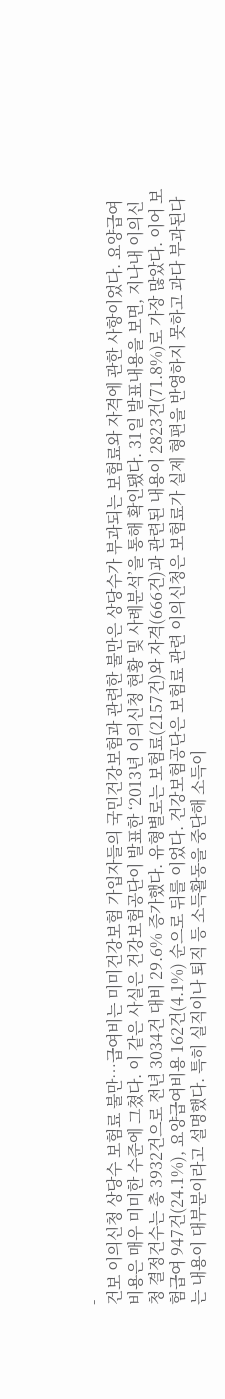-
건보 이의신청 상당수 보험료 불만…급여비는 미미건강보험 가입자들의 국민건강보험과 관련한 불만은 상당수가 부과되는 보험료와 자격에 관한 사항이었다. 요양급여비용은 매우 미미한 수준에 그쳤다. 이 같은 사실은 건강보험공단이 발표한 ‘2013년 이의신청 현황 및 사례분석’을 통해 확인됐다. 31일 발표내용을 보면, 지나내 이의신청 결정건수는 총 3932건으로 전년 3034건 대비 29.6% 증가했다. 유형별로는 보험료(2157건)와 자격(666건)과 관련된 내용이 2823건(71.8%)로 가장 많았다. 이어 보험급여 947건(24.1%), 요양급여비용 162건(4.1%) 순으로 뒤를 이었다. 건강보험공단은 보험료 관련 이의신청은 보험료가 실제 형편을 반영하지 못하고 과다 부과된다는 내용이 대부분이라고 설명했다. 특히 실직이나 퇴직 등 소득활동을 중단해 소득이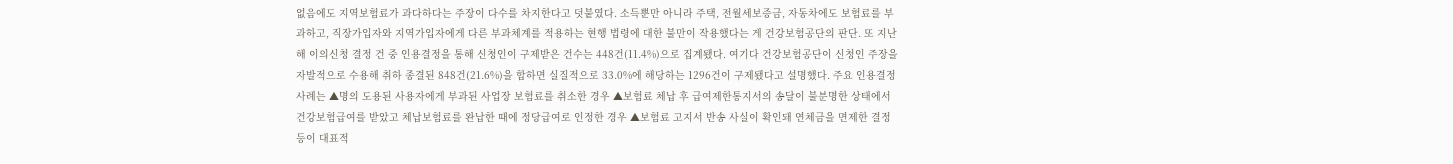없음에도 지역보험료가 과다하다는 주장이 다수를 차지한다고 덧붙였다. 소득뿐만 아니라 주택, 전월세보증금, 자동차에도 보험료를 부과하고, 직장가입자와 지역가입자에게 다른 부과체계를 적용하는 현행 법령에 대한 불만이 작용했다는 게 건강보험공단의 판단. 또 지난해 이의신청 결정 건 중 인용결정을 통해 신청인이 구제받은 건수는 448건(11.4%)으로 집계됐다. 여기다 건강보험공단이 신청인 주장을 자발적으로 수용해 취하 종결된 848건(21.6%)을 합하면 실질적으로 33.0%에 해당하는 1296건이 구제됐다고 설명했다. 주요 인용결정 사례는 ▲명의 도용된 사용자에게 부과된 사업장 보험료를 취소한 경우 ▲보험료 체납 후 급여제한통지서의 송달이 불분명한 상태에서 건강보험급여를 받았고 체납보험료를 완납한 때에 정당급여로 인정한 경우 ▲보험료 고지서 반송 사실이 확인돼 연체금을 면제한 결정 등이 대표적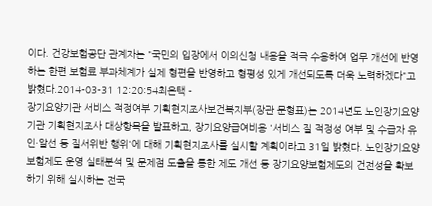이다. 건강보험공단 관계자는 "국민의 입장에서 이의신청 내용을 적극 수용하여 업무 개선에 반영하는 한편 보험료 부과체계가 실제 형편을 반영하고 형평성 있게 개선되도록 더욱 노력하겠다"고 밝혔다.2014-03-31 12:20:54최은택 -
장기요양기관 서비스 적정여부 기획현지조사보건복지부(장관 문형표)는 2014년도 노인장기요양기관 기획현지조사 대상항목을 발표하고, 장기요양급여비용 '서비스 질 적정성 여부 및 수급자 유인·알선 등 질서위반 행위'에 대해 기획현지조사를 실시할 계획이라고 31일 밝혔다. 노인장기요양보험제도 운영 실태분석 및 문제점 도출을 통한 제도 개선 등 장기요양보험제도의 건전성을 확보하기 위해 실시하는 전국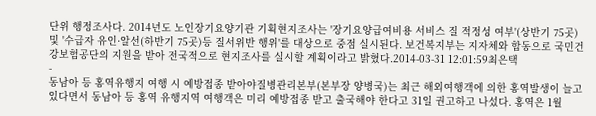단위 행정조사다. 2014년도 노인장기요양기관 기획현지조사는 '장기요양급여비용 서비스 질 적정성 여부'(상반기 75곳) 및 '수급자 유인·알선(하반기 75곳)등 질서위반 행위'를 대상으로 중점 실시된다. 보건복지부는 지자체와 합동으로 국민건강보험공단의 지원을 받아 전국적으로 현지조사를 실시할 계획이라고 밝혔다.2014-03-31 12:01:59최은택
-
동남아 등 홍역유행지 여행 시 예방접종 받아야질병관리본부(본부장 양병국)는 최근 해외여행객에 의한 홍역발생이 늘고 있다면서 동남아 등 홍역 유행지역 여행객은 미리 예방접종 받고 출국해야 한다고 31일 권고하고 나섰다. 홍역은 1월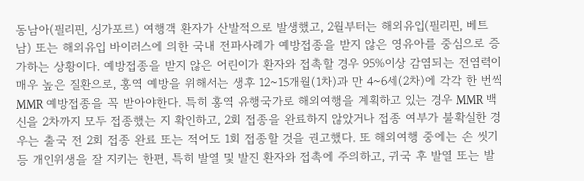동남아(필리핀, 싱가포르) 여행객 환자가 산발적으로 발생했고, 2월부터는 해외유입(필리핀, 베트남) 또는 해외유입 바이러스에 의한 국내 전파사례가 예방접종을 받지 않은 영유아를 중심으로 증가하는 상황이다. 예방접종을 받지 않은 어린이가 환자와 접촉할 경우 95%이상 감염되는 전염력이 매우 높은 질환으로, 홍역 예방을 위해서는 생후 12~15개월(1차)과 만 4~6세(2차)에 각각 한 번씩 MMR 예방접종을 꼭 받아야한다. 특히 홍역 유행국가로 해외여행을 계획하고 있는 경우 MMR 백신을 2차까지 모두 접종했는 지 확인하고, 2회 접종을 완료하지 않았거나 접종 여부가 불확실한 경우는 출국 전 2회 접종 완료 또는 적어도 1회 접종할 것을 권고했다. 또 해외여행 중에는 손 씻기 등 개인위생을 잘 지키는 한편, 특히 발열 및 발진 환자와 접촉에 주의하고, 귀국 후 발열 또는 발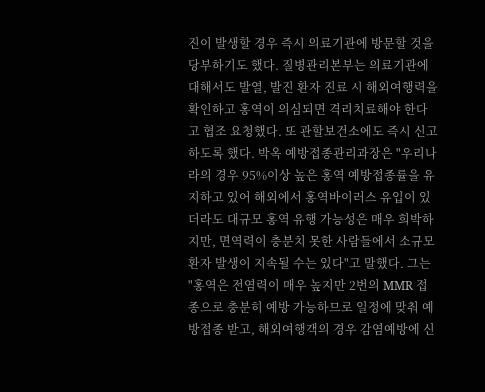진이 발생할 경우 즉시 의료기관에 방문할 것을 당부하기도 했다. 질병관리본부는 의료기관에 대해서도 발열, 발진 환자 진료 시 해외여행력을 확인하고 홍역이 의심되면 격리치료해야 한다고 협조 요청했다. 또 관할보건소에도 즉시 신고하도록 했다. 박옥 예방접종관리과장은 "우리나라의 경우 95%이상 높은 홍역 예방접종률을 유지하고 있어 해외에서 홍역바이러스 유입이 있더라도 대규모 홍역 유행 가능성은 매우 희박하지만, 면역력이 충분치 못한 사람들에서 소규모 환자 발생이 지속될 수는 있다"고 말했다. 그는 "홍역은 전염력이 매우 높지만 2번의 MMR 접종으로 충분히 예방 가능하므로 일정에 맞춰 예방접종 받고, 해외여행객의 경우 감염예방에 신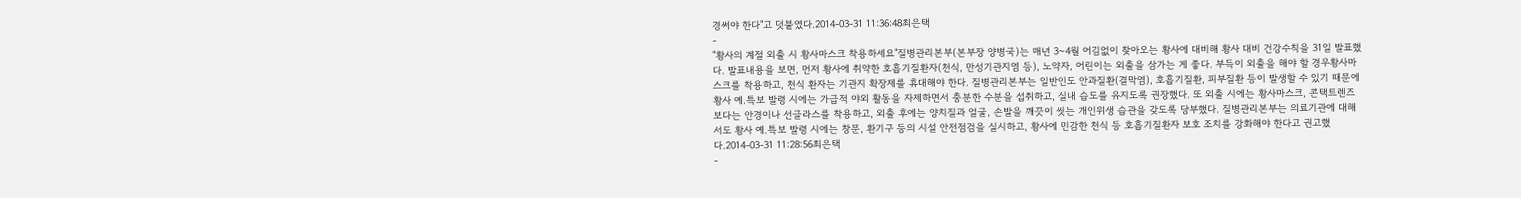경써야 한다"고 덧붙였다.2014-03-31 11:36:48최은택
-
"황사의 계절 외출 시 황사마스크 착용하세요"질병관리본부(본부장 양병국)는 매년 3~4월 어김없이 찾아오는 황사에 대비해 황사 대비 건강수칙을 31일 발표했다. 발표내용을 보면, 먼저 황사에 취약한 호흡기질환자(천식, 만성기관지염 등), 노약자, 어린이는 외출을 삼가는 게 좋다. 부득이 외출을 해야 할 경우황사마스크를 착용하고, 천식 환자는 기관지 확장제를 휴대해야 한다. 질병관리본부는 일반인도 안과질환(결막염), 호흡기질환, 피부질환 등이 발생할 수 있기 때문에 황사 예.특보 발령 시에는 가급적 야외 활동을 자제하면서 충분한 수분을 섭취하고, 실내 습도를 유지도록 권장했다. 또 외출 시에는 황사마스크, 콘택트렌즈보다는 안경이나 선글라스를 착용하고, 외출 후에는 양치질과 얼굴, 손발을 깨끗이 씻는 개인위생 습관을 갖도록 당부했다. 질병관리본부는 의료기관에 대해서도 황사 예.특보 발령 시에는 창문, 환기구 등의 시설 안전점검을 실시하고, 황사에 민감한 천식 등 호흡기질환자 보호 조치를 강화해야 한다고 권고했다.2014-03-31 11:28:56최은택
-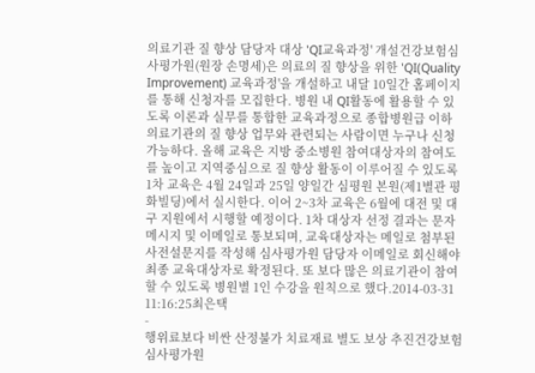의료기관 질 향상 담당자 대상 'QI교육과정' 개설건강보험심사평가원(원장 손명세)은 의료의 질 향상을 위한 'QI(Quality Improvement) 교육과정'을 개설하고 내달 10일간 홈페이지를 통해 신청자를 모집한다. 병원 내 QI활동에 활용할 수 있도록 이론과 실무를 통합한 교육과정으로 종합병원급 이하 의료기관의 질 향상 업무와 관련되는 사람이면 누구나 신청 가능하다. 올해 교육은 지방 중소병원 참여대상자의 참여도를 높이고 지역중심으로 질 향상 활동이 이루어질 수 있도록 1차 교육은 4월 24일과 25일 양일간 심평원 본원(제1별관 평화빌딩)에서 실시한다. 이어 2~3차 교육은 6월에 대전 및 대구 지원에서 시행할 예정이다. 1차 대상자 선정 결과는 문자메시지 및 이메일로 통보되며, 교육대상자는 메일로 첨부된 사전설문지를 작성해 심사평가원 담당자 이메일로 회신해야 최종 교육대상자로 확정된다. 또 보다 많은 의료기관이 참여할 수 있도록 병원별 1인 수강을 원칙으로 했다.2014-03-31 11:16:25최은택
-
행위료보다 비싼 산정불가 치료재료 별도 보상 추진건강보험심사평가원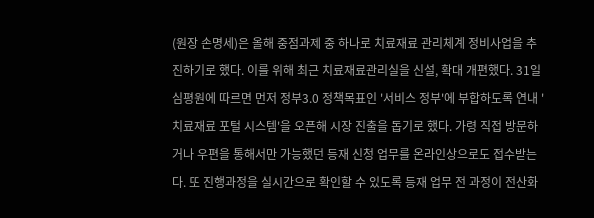(원장 손명세)은 올해 중점과제 중 하나로 치료재료 관리체계 정비사업을 추진하기로 했다. 이를 위해 최근 치료재료관리실을 신설, 확대 개편했다. 31일 심평원에 따르면 먼저 정부3.0 정책목표인 '서비스 정부'에 부합하도록 연내 '치료재료 포털 시스템'을 오픈해 시장 진출을 돕기로 했다. 가령 직접 방문하거나 우편을 통해서만 가능했던 등재 신청 업무를 온라인상으로도 접수받는다. 또 진행과정을 실시간으로 확인할 수 있도록 등재 업무 전 과정이 전산화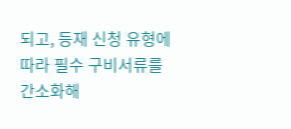되고, 등재 신청 유형에 따라 필수 구비서류를 간소화해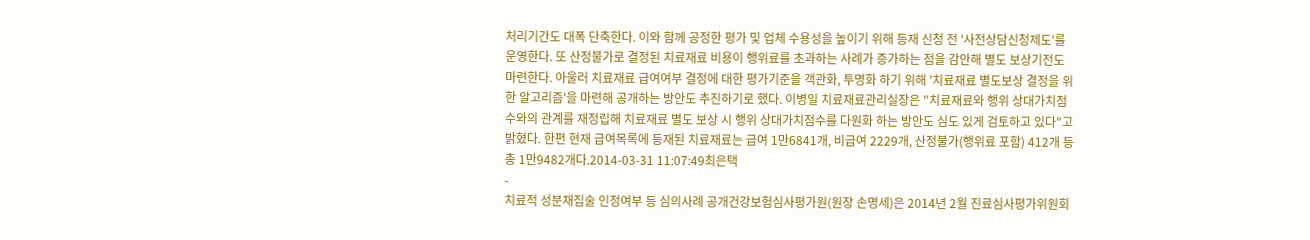처리기간도 대폭 단축한다. 이와 함께 공정한 평가 및 업체 수용성을 높이기 위해 등재 신청 전 '사전상담신청제도'를 운영한다. 또 산정불가로 결정된 치료재료 비용이 행위료를 초과하는 사례가 증가하는 점을 감안해 별도 보상기전도 마련한다. 아울러 치료재료 급여여부 결정에 대한 평가기준을 객관화, 투명화 하기 위해 '치료재료 별도보상 결정을 위한 알고리즘'을 마련해 공개하는 방안도 추진하기로 했다. 이병일 치료재료관리실장은 "치료재료와 행위 상대가치점수와의 관계를 재정립해 치료재료 별도 보상 시 행위 상대가치점수를 다원화 하는 방안도 심도 있게 검토하고 있다"고 밝혔다. 한편 현재 급여목록에 등재된 치료재료는 급여 1만6841개, 비급여 2229개, 산정불가(행위료 포함) 412개 등 총 1만9482개다.2014-03-31 11:07:49최은택
-
치료적 성분채집술 인정여부 등 심의사례 공개건강보험심사평가원(원장 손명세)은 2014년 2월 진료심사평가위원회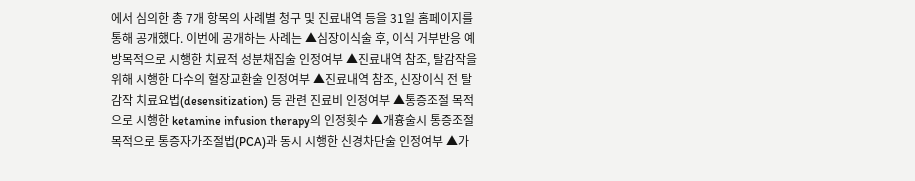에서 심의한 총 7개 항목의 사례별 청구 및 진료내역 등을 31일 홈페이지를 통해 공개했다. 이번에 공개하는 사례는 ▲심장이식술 후, 이식 거부반응 예방목적으로 시행한 치료적 성분채집술 인정여부 ▲진료내역 참조, 탈감작을 위해 시행한 다수의 혈장교환술 인정여부 ▲진료내역 참조, 신장이식 전 탈감작 치료요법(desensitization) 등 관련 진료비 인정여부 ▲통증조절 목적으로 시행한 ketamine infusion therapy의 인정횟수 ▲개흉술시 통증조절 목적으로 통증자가조절법(PCA)과 동시 시행한 신경차단술 인정여부 ▲가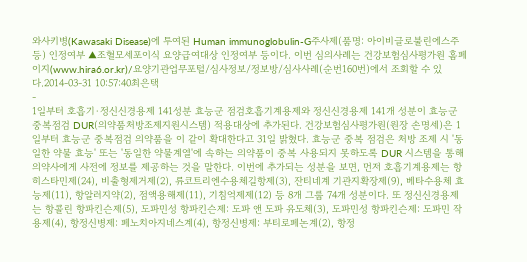와사키병(Kawasaki Disease)에 투여된 Human immunoglobulin-G주사제(품명: 아이비글로불린에스주 등) 인정여부 ▲조혈모세포이식 요양급여대상 인정여부 등이다. 이번 심의사례는 건강보험심사평가원 홈페이지(www.hira6.or.kr)/요양기관업무포털/심사정보/정보방/심사사례(순번160번)에서 조회할 수 있다.2014-03-31 10:57:40최은택
-
1일부터 호흡기·정신신경용제 141성분 효능군 점검호흡기계용제와 정신신경용제 141개 성분이 효능군 중복점검 DUR(의약품처방조제지원시스템) 적용대상에 추가된다. 건강보험심사평가원(원장 손명세)은 1일부터 효능군 중복점검 의약품을 이 같이 확대한다고 31일 밝혔다. 효능군 중복 점검은 처방 조제 시 '동일한 약물 효능' 또는 '동일한 약물계열'에 속하는 의약품이 중복 사용되지 못하도록 DUR 시스템을 통해 의약사에게 사전에 정보를 제공하는 것을 말한다. 이번에 추가되는 성분을 보면, 먼저 호흡기계용제는 항히스타민제(24), 비출형제거제(2), 류코트리엔수용체길항제(3), 잔티네계 기관지확장제(9), 베타수용체 효능제(11), 항알러지약(2), 점액용해제(11), 기침억제제(12) 등 8개 그룹 74개 성분이다. 또 정신신경용제는 항콜린 항파킨슨제(5), 도파민성 항파킨슨제: 도파 앤 도파 유도체(3), 도파민성 항파킨슨제: 도파민 작용제(4), 항정신병제: 페노치아지네스계(4), 항정신병제: 부티로페논계(2), 항정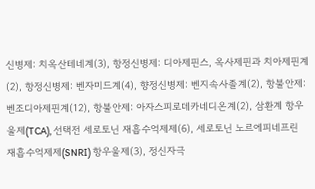신병제: 치옥산테네계(3), 항정신병제: 디아제핀스, 옥사제핀과 치아제핀계(2), 항정신병제: 벤자미드계(4), 향정신병제: 벤지속사졸계(2), 항불안제: 벤조디아제핀계(12), 항불안제: 아자스피로데카네디온계(2), 삼환계 항우울제(TCA), 선택전 세로토닌 재흡수억제제(6), 세로토닌 노르에피네프린 재흡수억제제(SNRI) 항우울제(3), 정신자극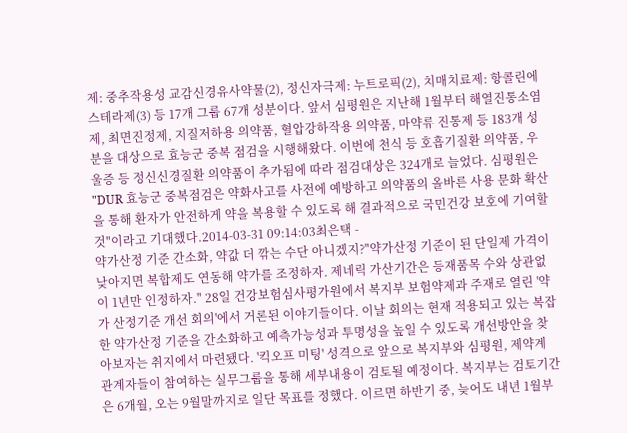제: 중추작용성 교감신경유사약물(2), 정신자극제: 누트로픽(2), 치매치료제: 항콜린에스테라제(3) 등 17개 그룹 67개 성분이다. 앞서 심평원은 지난해 1월부터 해열진통소염제, 최면진정제, 지질저하용 의약품, 혈압강하작용 의약품, 마약류 진통제 등 183개 성분을 대상으로 효능군 중복 점검을 시행해왔다. 이번에 천식 등 호흡기질환 의약품, 우울증 등 정신신경질환 의약품이 추가됨에 따라 점검대상은 324개로 늘었다. 심평원은 "DUR 효능군 중복점검은 약화사고를 사전에 예방하고 의약품의 올바른 사용 문화 확산을 통해 환자가 안전하게 약을 복용할 수 있도록 해 결과적으로 국민건강 보호에 기여할 것"이라고 기대했다.2014-03-31 09:14:03최은택 -
약가산정 기준 간소화, 약값 더 깎는 수단 아니겠지?"약가산정 기준이 된 단일제 가격이 낮아지면 복합제도 연동해 약가를 조정하자. 제네릭 가산기간은 등재품목 수와 상관없이 1년만 인정하자." 28일 건강보험심사평가원에서 복지부 보험약제과 주재로 열린 '약가 산정기준 개선 회의'에서 거론된 이야기들이다. 이날 회의는 현재 적용되고 있는 복잡한 약가산정 기준을 간소화하고 예측가능성과 투명성을 높일 수 있도록 개선방안을 찾아보자는 취지에서 마련됐다. '킥오프 미팅' 성격으로 앞으로 복지부와 심평원, 제약계 관계자들이 참여하는 실무그룹을 통해 세부내용이 검토될 예정이다. 복지부는 검토기간은 6개월, 오는 9월말까지로 일단 목표를 정했다. 이르면 하반기 중, 늦어도 내년 1월부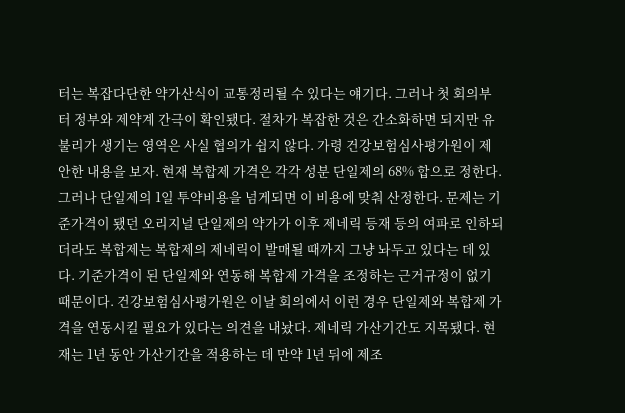터는 복잡다단한 약가산식이 교통정리될 수 있다는 얘기다. 그러나 첫 회의부터 정부와 제약계 간극이 확인됐다. 절차가 복잡한 것은 간소화하면 되지만 유불리가 생기는 영역은 사실 협의가 쉽지 않다. 가령 건강보험심사평가원이 제안한 내용을 보자. 현재 복합제 가격은 각각 성분 단일제의 68% 합으로 정한다. 그러나 단일제의 1일 투약비용을 넘게되면 이 비용에 맞춰 산정한다. 문제는 기준가격이 됐던 오리지널 단일제의 약가가 이후 제네릭 등재 등의 여파로 인하되더라도 복합제는 복합제의 제네릭이 발매될 때까지 그냥 놔두고 있다는 데 있다. 기준가격이 된 단일제와 연동해 복합제 가격을 조정하는 근거규정이 없기 때문이다. 건강보험심사평가원은 이날 회의에서 이런 경우 단일제와 복합제 가격을 연동시킬 필요가 있다는 의견을 내놨다. 제네릭 가산기간도 지목됐다. 현재는 1년 동안 가산기간을 적용하는 데 만약 1년 뒤에 제조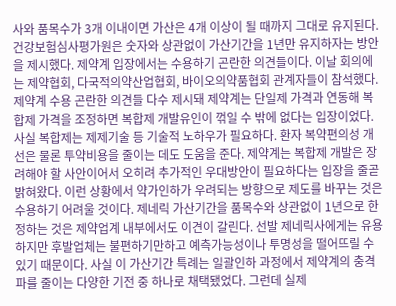사와 품목수가 3개 이내이면 가산은 4개 이상이 될 때까지 그대로 유지된다. 건강보험심사평가원은 숫자와 상관없이 가산기간을 1년만 유지하자는 방안을 제시했다. 제약계 입장에서는 수용하기 곤란한 의견들이다. 이날 회의에는 제약협회, 다국적의약산업협회, 바이오의약품협회 관계자들이 참석했다. 제약계 수용 곤란한 의견들 다수 제시돼 제약계는 단일제 가격과 연동해 복합제 가격을 조정하면 복합제 개발유인이 꺾일 수 밖에 없다는 입장이었다. 사실 복합제는 제제기술 등 기술적 노하우가 필요하다. 환자 복약편의성 개선은 물론 투약비용을 줄이는 데도 도움을 준다. 제약계는 복합제 개발은 장려해야 할 사안이어서 오히려 추가적인 우대방안이 필요하다는 입장을 줄곧 밝혀왔다. 이런 상황에서 약가인하가 우려되는 방향으로 제도를 바꾸는 것은 수용하기 어려울 것이다. 제네릭 가산기간을 품목수와 상관없이 1년으로 한정하는 것은 제약업계 내부에서도 이견이 갈린다. 선발 제네릭사에게는 유용하지만 후발업체는 불편하기만하고 예측가능성이나 투명성을 떨어뜨릴 수 있기 때문이다. 사실 이 가산기간 특례는 일괄인하 과정에서 제약계의 충격파를 줄이는 다양한 기전 중 하나로 채택됐었다. 그런데 실제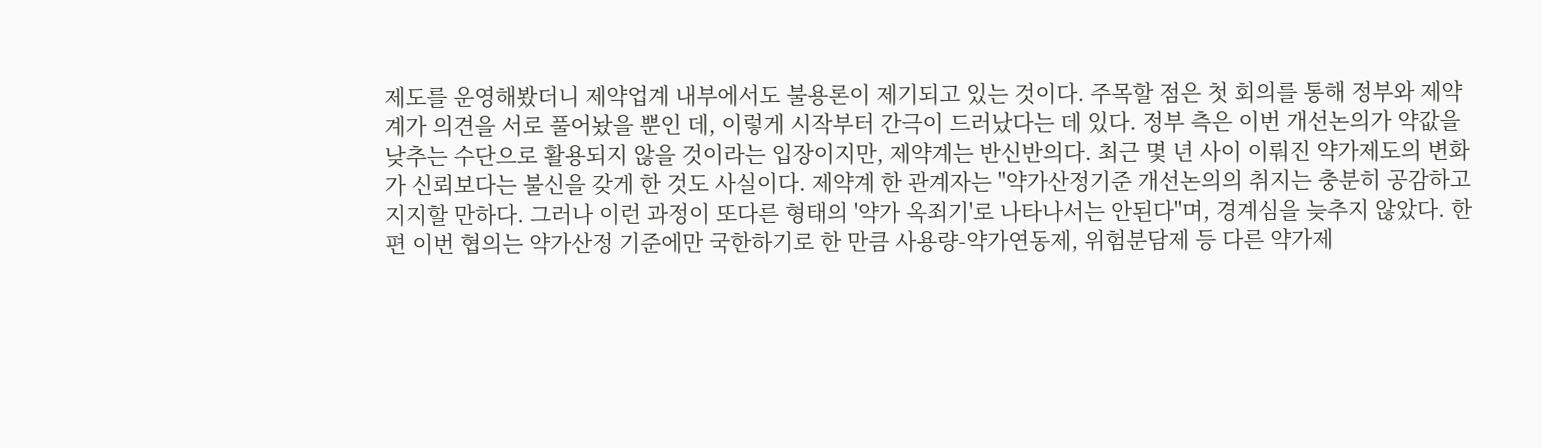제도를 운영해봤더니 제약업계 내부에서도 불용론이 제기되고 있는 것이다. 주목할 점은 첫 회의를 통해 정부와 제약계가 의견을 서로 풀어놨을 뿐인 데, 이렇게 시작부터 간극이 드러났다는 데 있다. 정부 측은 이번 개선논의가 약값을 낮추는 수단으로 활용되지 않을 것이라는 입장이지만, 제약계는 반신반의다. 최근 몇 년 사이 이뤄진 약가제도의 변화가 신뢰보다는 불신을 갖게 한 것도 사실이다. 제약계 한 관계자는 "약가산정기준 개선논의의 취지는 충분히 공감하고 지지할 만하다. 그러나 이런 과정이 또다른 형태의 '약가 옥죄기'로 나타나서는 안된다"며, 경계심을 늦추지 않았다. 한편 이번 협의는 약가산정 기준에만 국한하기로 한 만큼 사용량-약가연동제, 위험분담제 등 다른 약가제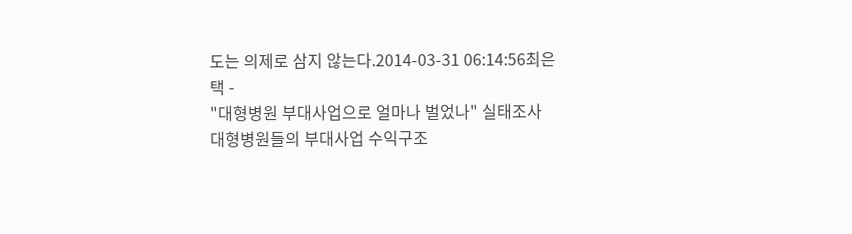도는 의제로 삼지 않는다.2014-03-31 06:14:56최은택 -
"대형병원 부대사업으로 얼마나 벌었나" 실태조사대형병원들의 부대사업 수익구조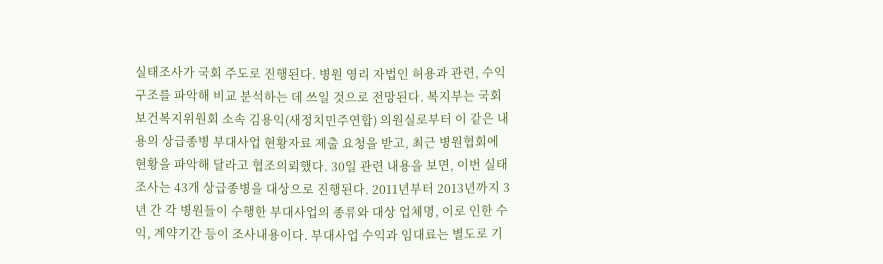실태조사가 국회 주도로 진행된다. 병원 영리 자법인 허용과 관련, 수익구조를 파악해 비교 분석하는 데 쓰일 것으로 전망된다. 복지부는 국회 보건복지위원회 소속 김용익(새정치민주연합) 의원실로부터 이 같은 내용의 상급종병 부대사업 현황자료 제출 요청을 받고, 최근 병원협회에 현황을 파악해 달라고 협조의뢰했다. 30일 관련 내용을 보면, 이번 실태조사는 43개 상급종병을 대상으로 진행된다. 2011년부터 2013년까지 3년 간 각 병원들이 수행한 부대사업의 종류와 대상 업체명, 이로 인한 수익, 계약기간 등이 조사내용이다. 부대사업 수익과 임대료는 별도로 기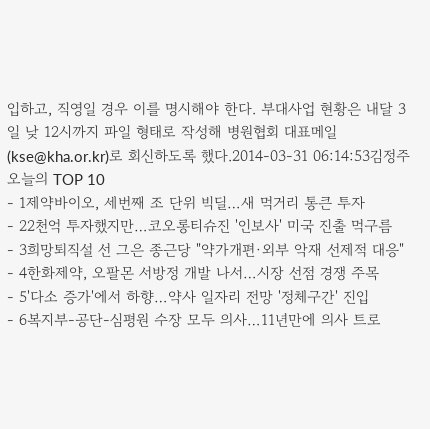입하고, 직영일 경우 이를 명시해야 한다. 부대사업 현황은 내달 3일 낮 12시까지 파일 형태로 작성해 병원협회 대표메일(kse@kha.or.kr)로 회신하도록 했다.2014-03-31 06:14:53김정주
오늘의 TOP 10
- 1제약바이오, 세번째 조 단위 빅딜…새 먹거리 통큰 투자
- 22천억 투자했지만…코오롱티슈진 '인보사' 미국 진출 먹구름
- 3희망퇴직설 선 그은 종근당 "약가개편·외부 악재 선제적 대응"
- 4한화제약, 오팔몬 서방정 개발 나서…시장 선점 경쟁 주목
- 5'다소 증가'에서 하향…약사 일자리 전망 '정체구간' 진입
- 6복지부-공단-심평원 수장 모두 의사…11년만에 의사 트로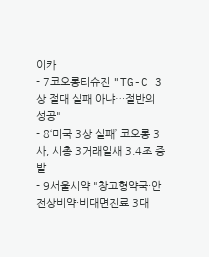이카
- 7코오롱티슈진 "TG-C 3상 절대 실패 아냐…절반의 성공"
- 8‘미국 3상 실패’ 코오롱 3사, 시총 3거래일새 3.4조 증발
- 9서울시약 "창고형약국·안전상비약·비대면진료 3대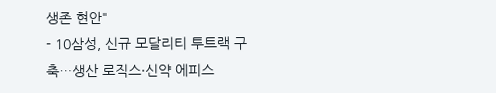생존 현안"
- 10삼성, 신규 모달리티 투트랙 구축…생산 로직스·신약 에피스